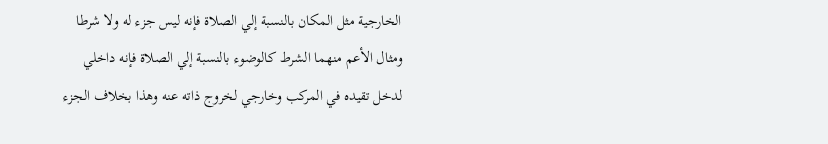الخارجية مثل المكان بالنسبة إلي الصلاة فإنه ليس جزء له ولا شرطا ومثال الأعم منهما الشرط كالوضوء بالنسبة إلي الصلاة فإنه داخلي لدخل تقيده في المركب وخارجي لخروج ذاته عنه وهذا بخلاف الجزء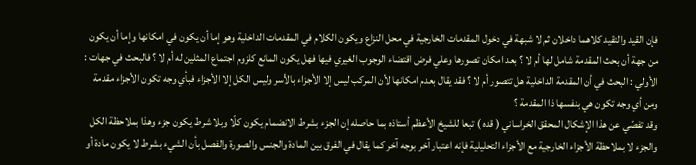فإن القيد والتقيد كلاهما داخلان ثم لا شبهة في دخول المقدمات الخارجية في محل النزاع ويكون الكلام في المقدمات الداخلية وهو إما أن يكون في امكانها وإما أن يكون من جهة أن بحث المقدمة شامل لها أم لا ؟ بعد امكان تصورها وعلي فرض اقتضاء الوجوب الغيري فيها فهل يكون المانع كلزوم اجتماع المثلين له أم لا ؟ فالبحث في جهات :
الأولي : البحث في أن المقدمة الداخلية هل تتصور أم لا ؟ فقد يقال بعدم امكانها لأن المركب ليس إلا الأجزاء بالأسر وليس الكل إلا الأجزاء فبأي وجه تكون الأجزاء مقدمة ومن أي وجه تكون هي بنفسها ذا المقدمة ؟
وقد تفصّي عن هذا الإشكال المحقق الخراساني ( قده ) تبعا للشيخ الأعظم أستاذه بما حاصله إن الجزء بشرط الانضمام يكون كلّا وبلا شرط يكون جزء وهذا بملاحظة الكل والجزء لا بملاحظة الأجزاء الخارجية مع الأجزاء التحليلية فإنه اعتبار آخر بوجه آخر كما يقال في الفرق بين المادة والجنس والصورة والفصل بأن الشيء بشرط لا يكون مادة أو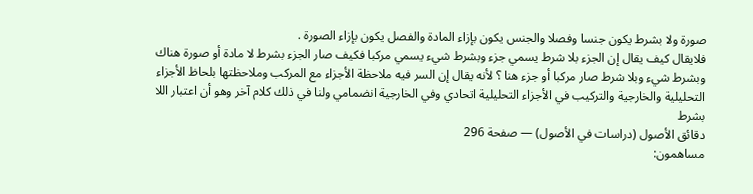صورة ولا بشرط يكون جنسا وفصلا والجنس يكون بإزاء المادة والفصل يكون بإزاء الصورة .
فلايقال كيف يقال إن الجزء بلا شرط يسمي جزء وبشرط شيء يسمي مركبا فكيف صار الجزء بشرط لا مادة أو صورة هناك وبشرط شيء وبلا شرط صار مركبا أو جزء هنا ؟ لأنه يقال إن السر فيه ملاحظة الأجزاء مع المركب وملاحظتها بلحاظ الأجزاء التحليلية والخارجية والتركيب في الأجزاء التحليلية اتحادي وفي الخارجية انضمامي ولنا في ذلك كلام آخر وهو أن اعتبار اللا بشرط
دقائق الأصول (دراسات في الأصول) — صفحة 296
مساهمون: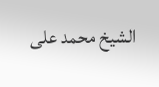الشيخ محمد على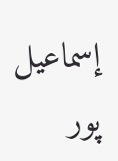إسماعيل پور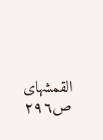القمشهاى
ص٢٩٦